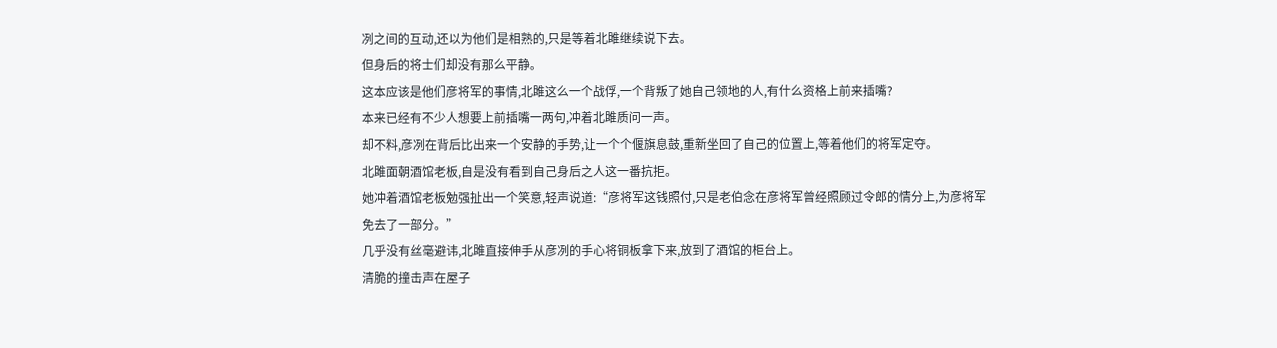冽之间的互动,还以为他们是相熟的,只是等着北雎继续说下去。
但身后的将士们却没有那么平静。
这本应该是他们彦将军的事情,北雎这么一个战俘,一个背叛了她自己领地的人,有什么资格上前来插嘴?
本来已经有不少人想要上前插嘴一两句,冲着北雎质问一声。
却不料,彦冽在背后比出来一个安静的手势,让一个个偃旗息鼓,重新坐回了自己的位置上,等着他们的将军定夺。
北雎面朝酒馆老板,自是没有看到自己身后之人这一番抗拒。
她冲着酒馆老板勉强扯出一个笑意,轻声说道:“彦将军这钱照付,只是老伯念在彦将军曾经照顾过令郎的情分上,为彦将军免去了一部分。”
几乎没有丝毫避讳,北雎直接伸手从彦冽的手心将铜板拿下来,放到了酒馆的柜台上。
清脆的撞击声在屋子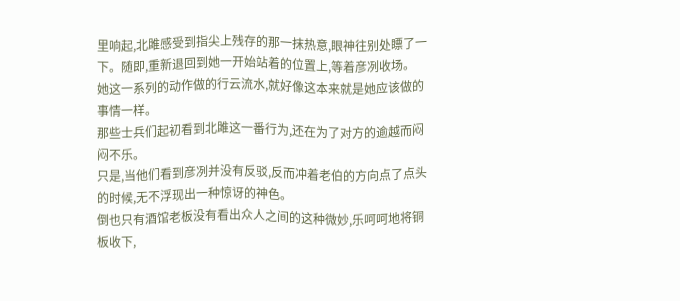里响起,北雎感受到指尖上残存的那一抹热意,眼神往别处瞟了一下。随即,重新退回到她一开始站着的位置上,等着彦冽收场。
她这一系列的动作做的行云流水,就好像这本来就是她应该做的事情一样。
那些士兵们起初看到北雎这一番行为,还在为了对方的逾越而闷闷不乐。
只是,当他们看到彦冽并没有反驳,反而冲着老伯的方向点了点头的时候,无不浮现出一种惊讶的神色。
倒也只有酒馆老板没有看出众人之间的这种微妙,乐呵呵地将铜板收下,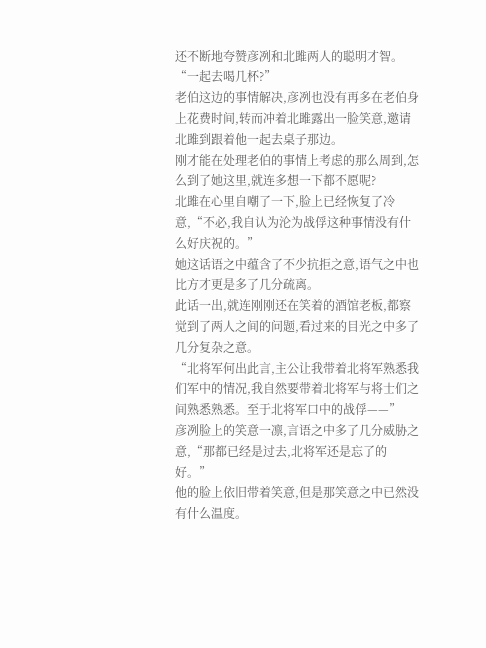还不断地夸赞彦冽和北雎两人的聪明才智。
“一起去喝几杯?”
老伯这边的事情解决,彦冽也没有再多在老伯身上花费时间,转而冲着北雎露出一脸笑意,邀请北雎到跟着他一起去桌子那边。
刚才能在处理老伯的事情上考虑的那么周到,怎么到了她这里,就连多想一下都不愿呢?
北雎在心里自嘲了一下,脸上已经恢复了冷意,“不必,我自认为沦为战俘这种事情没有什么好庆祝的。”
她这话语之中蕴含了不少抗拒之意,语气之中也比方才更是多了几分疏离。
此话一出,就连刚刚还在笑着的酒馆老板,都察觉到了两人之间的问题,看过来的目光之中多了几分复杂之意。
“北将军何出此言,主公让我带着北将军熟悉我们军中的情况,我自然要带着北将军与将士们之间熟悉熟悉。至于北将军口中的战俘——”
彦冽脸上的笑意一凛,言语之中多了几分威胁之意,“那都已经是过去,北将军还是忘了的好。”
他的脸上依旧带着笑意,但是那笑意之中已然没有什么温度。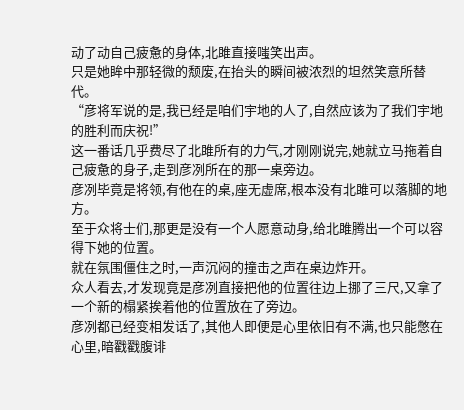动了动自己疲惫的身体,北雎直接嗤笑出声。
只是她眸中那轻微的颓废,在抬头的瞬间被浓烈的坦然笑意所替代。
“彦将军说的是,我已经是咱们宇地的人了,自然应该为了我们宇地的胜利而庆祝!”
这一番话几乎费尽了北雎所有的力气,才刚刚说完,她就立马拖着自己疲惫的身子,走到彦冽所在的那一桌旁边。
彦冽毕竟是将领,有他在的桌,座无虚席,根本没有北雎可以落脚的地方。
至于众将士们,那更是没有一个人愿意动身,给北雎腾出一个可以容得下她的位置。
就在氛围僵住之时,一声沉闷的撞击之声在桌边炸开。
众人看去,才发现竟是彦冽直接把他的位置往边上挪了三尺,又拿了一个新的榻紧挨着他的位置放在了旁边。
彦冽都已经变相发话了,其他人即便是心里依旧有不满,也只能憋在心里,暗戳戳腹诽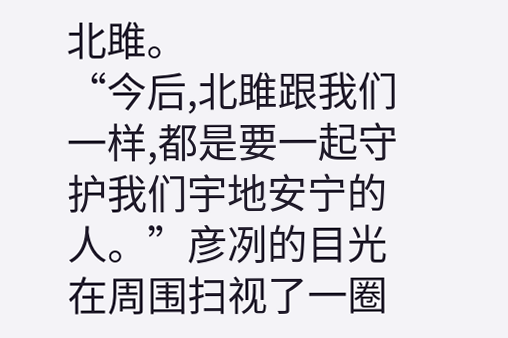北雎。
“今后,北雎跟我们一样,都是要一起守护我们宇地安宁的人。”彦冽的目光在周围扫视了一圈